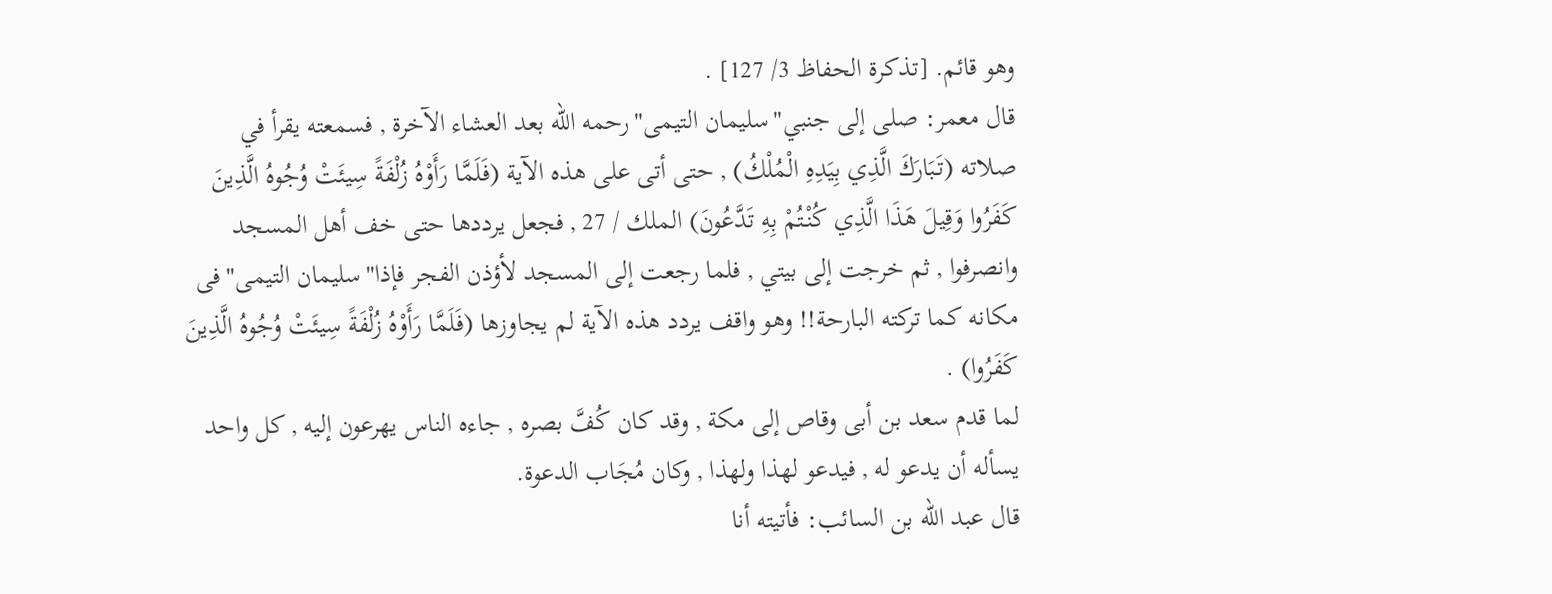وهو قائم. [تذكرة الحفاظ 3/ 127] .
قال معمر: صلى إلى جنبي"سليمان التيمى"رحمه الله بعد العشاء الآخرة , فسمعته يقرأ في صلاته (تَبَارَكَ الَّذِي بِيَدِهِ الْمُلْكُ) , حتى أتى على هذه الآية (فَلَمَّا رَأَوْهُ زُلْفَةً سِيئَتْ وُجُوهُ الَّذِينَ كَفَرُوا وَقِيلَ هَذَا الَّذِي كُنْتُمْ بِهِ تَدَّعُونَ) الملك / 27 , فجعل يرددها حتى خف أهل المسجد وانصرفوا , ثم خرجت إلى بيتي , فلما رجعت إلى المسجد لأؤذن الفجر فإذا"سليمان التيمى"فى مكانه كما تركته البارحة!! وهو واقف يردد هذه الآية لم يجاوزها (فَلَمَّا رَأَوْهُ زُلْفَةً سِيئَتْ وُجُوهُ الَّذِينَ كَفَرُوا) .
لما قدم سعد بن أبى وقاص إلى مكة , وقد كان كُفَّ بصره , جاءه الناس يهرعون إليه , كل واحد يسأله أن يدعو له , فيدعو لهذا ولهذا , وكان مُجَاب الدعوة.
قال عبد الله بن السائب: فأتيته أنا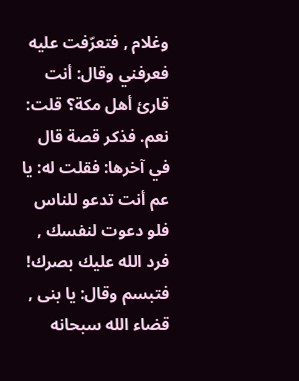وغلام , فتعرّفت عليه فعرفني وقال: أنت قارئ أهل مكة؟ قلت: نعم. فذكر قصة قال في آخرها: فقلت له: يا عم أنت تدعو للناس فلو دعوت لنفسك , فرد الله عليك بصرك! فتبسم وقال: يا بنى , قضاء الله سبحانه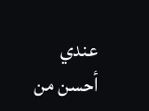عندي أحسن من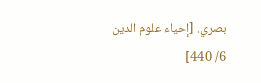بصري. [إحياء علوم الدين 6/ 440]